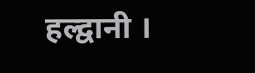हल्द्वानी ।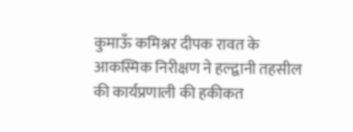कुमाऊँ कमिश्नर दीपक रावत के आकस्मिक निरीक्षण ने हल्द्वानी तहसील की कार्यप्रणाली की हकीकत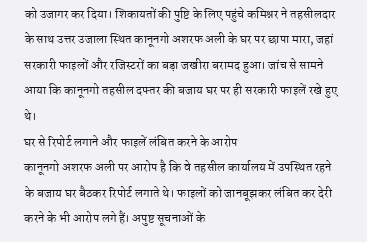को उजागर कर दिया। शिकायतों की पुष्टि के लिए पहुंचे कमिश्नर ने तहसीलदार के साथ उत्तर उजाला स्थित कानूनगो अशरफ अली के घर पर छापा मारा, जहां सरकारी फाइलों और रजिस्टरों का बड़ा जखीरा बरामद हुआ। जांच से सामने आया कि कानूनगो तहसील दफ्तर की बजाय घर पर ही सरकारी फाइलें रखे हुए थे।
घर से रिपोर्ट लगाने और फाइलें लंबित करने के आरोप
कानूनगो अशरफ अली पर आरोप है कि वे तहसील कार्यालय में उपस्थित रहने के बजाय घर बैठकर रिपोर्ट लगाते थे। फाइलों को जानबूझकर लंबित कर देरी करने के भी आरोप लगे हैं। अपुष्ट सूचनाओं के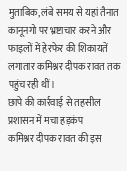मुताबिक, लंबे समय से यहां तैनात कानूनगो पर भ्रष्टाचार करने और फाइलों में हेरफेर की शिकायतें लगातार कमिश्नर दीपक रावत तक पहुंच रही थीं।
छापे की कार्रवाई से तहसील प्रशासन में मचा हड़कंप
कमिश्नर दीपक रावत की इस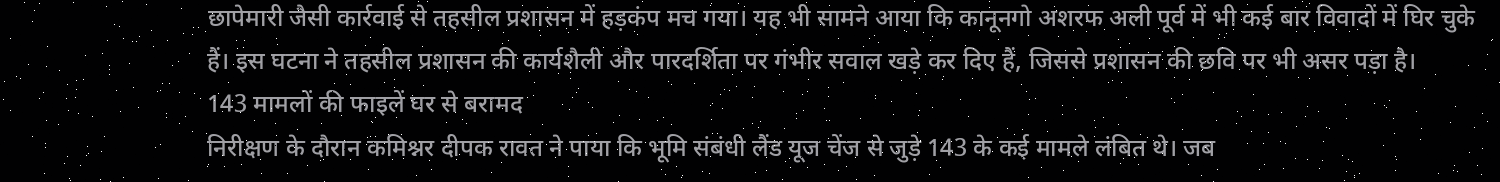छापेमारी जैसी कार्रवाई से तहसील प्रशासन में हड़कंप मच गया। यह भी सामने आया कि कानूनगो अशरफ अली पूर्व में भी कई बार विवादों में घिर चुके हैं। इस घटना ने तहसील प्रशासन की कार्यशैली और पारदर्शिता पर गंभीर सवाल खड़े कर दिए हैं, जिससे प्रशासन की छवि पर भी असर पड़ा है।
143 मामलों की फाइलें घर से बरामद
निरीक्षण के दौरान कमिश्नर दीपक रावत ने पाया कि भूमि संबंधी लैंड यूज चेंज से जुड़े 143 के कई मामले लंबित थे। जब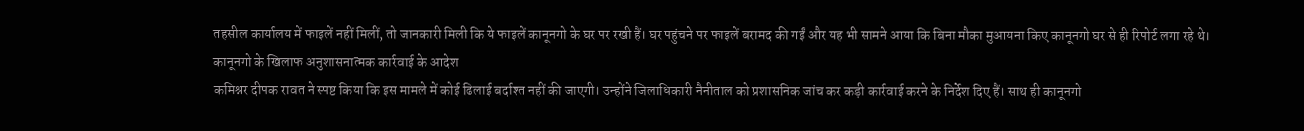तहसील कार्यालय में फाइलें नहीं मिलीं, तो जानकारी मिली कि ये फाइलें कानूनगो के घर पर रखी हैं। घर पहुंचने पर फाइलें बरामद की गईं और यह भी सामने आया कि बिना मौका मुआयना किए कानूनगो घर से ही रिपोर्ट लगा रहे थे।
कानूनगो के खिलाफ अनुशासनात्मक कार्रवाई के आदेश
कमिश्नर दीपक रावत ने स्पष्ट किया कि इस मामले में कोई ढिलाई बर्दाश्त नहीं की जाएगी। उन्होंने जिलाधिकारी नैनीताल को प्रशासनिक जांच कर कड़ी कार्रवाई करने के निर्देश दिए हैं। साथ ही कानूनगो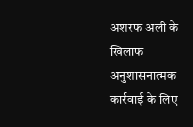अशरफ अली के खिलाफ अनुशासनात्मक कार्रवाई के लिए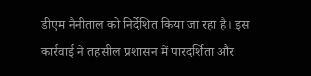डीएम नैनीताल को निर्देशित किया जा रहा है। इस कार्रवाई ने तहसील प्रशासन में पारदर्शिता और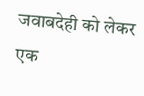जवाबदेही को लेकर एक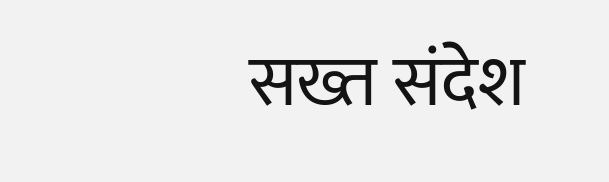सख्त संदेश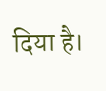दिया है।